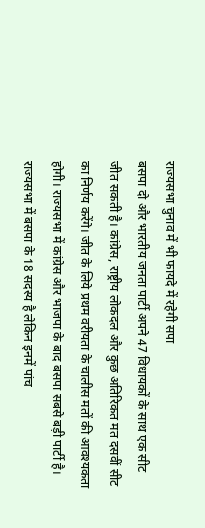राज्यसभा चुनाव में भी फायदे में रहेगी सपा
बसपा दो और भारतीय जनता पार्टी अपने 47 विधायकों के साथ एक सीट जीत सकती है। कांग्रेस, राष्ट्रीय लोकदल और कुछ अतिरिकत मत दसवीं सीट का निर्णय करेंगे। जीत के लिये प्रथम वरीयता के चालीस मतों की आवश्यकता होगी। राज्यसभा में कांग्रेस और भाजपा के बाद बसपा सबसे बड़ी पार्टी है। राज्यसभा में बसपा के 18 सदस्य है लेकिन इनमें पांच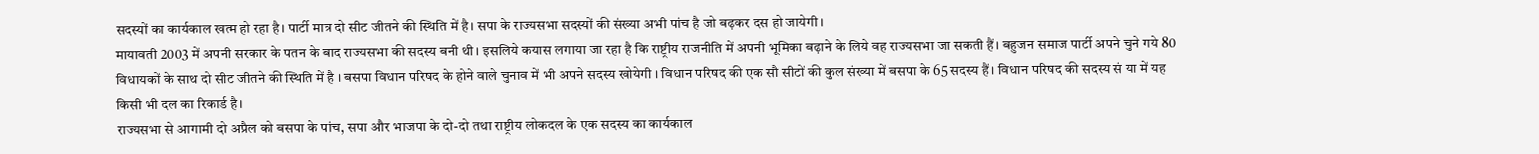सदस्यों का कार्यकाल खत्म हो रहा है। पार्टी मात्र दो सीट जीतने की स्थिति में है। सपा के राज्यसभा सदस्यों की संख्या अभी पांच है जो बढ़कर दस हो जायेगी।
मायावती 2003 में अपनी सरकार के पतन के बाद राज्यसभा की सदस्य बनी थी। इसलिये कयास लगाया जा रहा है कि राष्ट्रीय राजनीति में अपनी भूमिका बढ़ाने के लिये वह राज्यसभा जा सकती हैं। बहुजन समाज पार्टी अपने चुने गये 80 विधायकों के साथ दो सीट जीतने की स्थिति में है । बसपा विधान परिषद के होने वाले चुनाव में भी अपने सदस्य खोयेगी । विधान परिषद की एक सौ सीटों की कुल संख्या में बसपा के 65 सदस्य हैं। विधान परिषद की सदस्य सं या में यह किसी भी दल का रिकार्ड है।
राज्यसभा से आगामी दो अप्रैल को बसपा के पांच, सपा और भाजपा के दो-दो तथा राष्ट्रीय लोकदल के एक सदस्य का कार्यकाल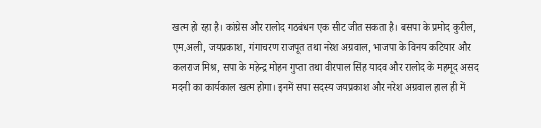खत्म हो रहा है। कांग्रेस और रालोद गठबंधन एक सीट जीत सकता है। बसपा के प्रमोद कुरील, एम.अली, जयप्रकाश, गंगाचरण राजपूत तथा नरेश अग्रवाल, भाजपा के विनय कटियार और कलराज मिश्र, सपा के महेन्द्र मोहन गुप्ता तथा वीरपाल सिंह यादव और रालोद के महमूद असद मदनी का कार्यकाल खत्म होगा। इनमें सपा सदस्य जयप्रकाश और नरेश अग्रवाल हाल ही में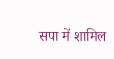सपा में शामिल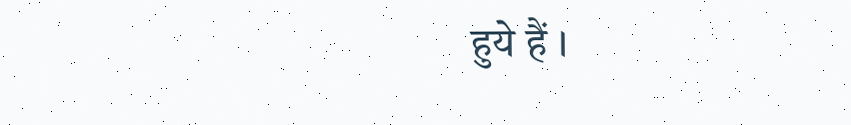हुये हैं ।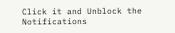Click it and Unblock the Notifications